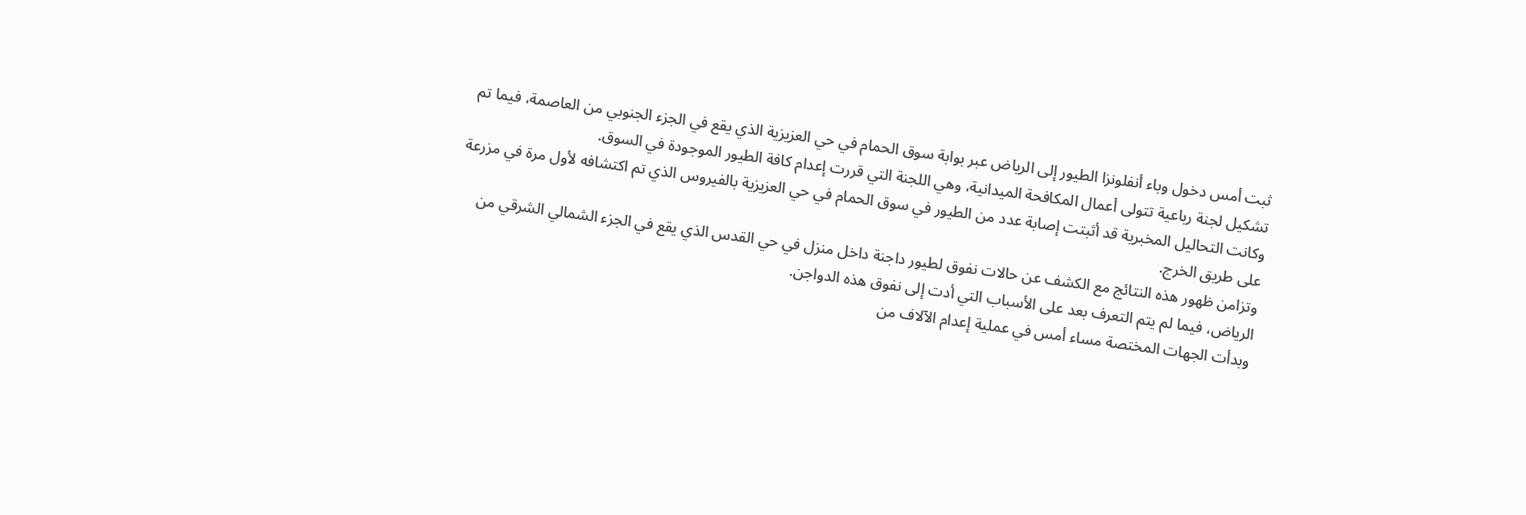ثبت أمس دخول وباء أنفلونزا الطيور إلى الرياض عبر بوابة سوق الحمام في حي العزيزية الذي يقع في الجزء الجنوبي من العاصمة، فيما تم تشكيل لجنة رباعية تتولى أعمال المكافحة الميدانية، وهي اللجنة التي قررت إعدام كافة الطيور الموجودة في السوق.
وكانت التحاليل المخبرية قد أثبتت إصابة عدد من الطيور في سوق الحمام في حي العزيزية بالفيروس الذي تم اكتشافه لأول مرة في مزرعة على طريق الخرج.
وتزامن ظهور هذه النتائج مع الكشف عن حالات نفوق لطيور داجنة داخل منزل في حي القدس الذي يقع في الجزء الشمالي الشرقي من الرياض، فيما لم يتم التعرف بعد على الأسباب التي أدت إلى نفوق هذه الدواجن.
وبدأت الجهات المختصة مساء أمس في عملية إعدام الآلاف من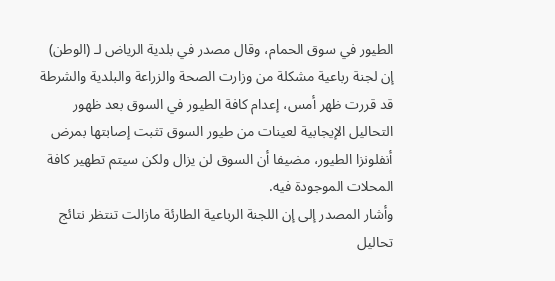الطيور في سوق الحمام، وقال مصدر في بلدية الرياض لـ (الوطن) إن لجنة رباعية مشكلة من وزارت الصحة والزراعة والبلدية والشرطة قد قررت ظهر أمس، إعدام كافة الطيور في السوق بعد ظهور التحاليل الإيجابية لعينات من طيور السوق تثبت إصابتها بمرض أنفلونزا الطيور، مضيفا أن السوق لن يزال ولكن سيتم تطهير كافة المحلات الموجودة فيه.
وأشار المصدر إلى إن اللجنة الرباعية الطارئة مازالت تنتظر نتائج تحاليل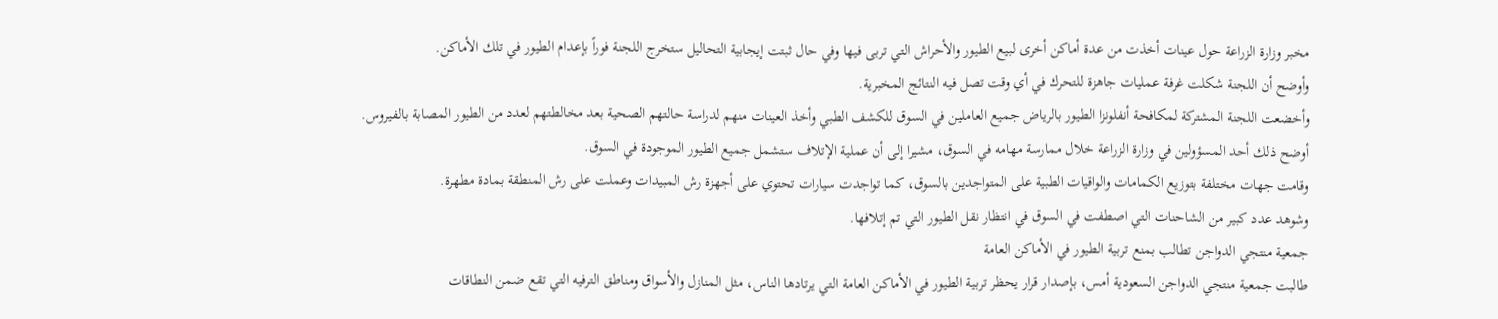مخبر وزارة الزراعة حول عينات أخذت من عدة أماكن أخرى لبيع الطيور والأحراش التي تربى فيها وفي حال ثبتت إيجابية التحاليل ستخرج اللجنة فوراً بإعدام الطيور في تلك الأماكن.
وأوضح أن اللجنة شكلت غرفة عمليات جاهزة للتحرك في أي وقت تصل فيه النتائج المخبرية.
وأخضعت اللجنة المشتركة لمكافحة أنفلونزا الطيور بالرياض جميع العاملين في السوق للكشف الطبي وأخذ العينات منهم لدراسة حالتهم الصحية بعد مخالطتهم لعدد من الطيور المصابة بالفيروس.
أوضح ذلك أحد المسؤولين في وزارة الزراعة خلال ممارسة مهامه في السوق، مشيرا إلى أن عملية الإتلاف ستشمل جميع الطيور الموجودة في السوق.
وقامت جهات مختلفة بتوزيع الكمامات والواقيات الطبية على المتواجدين بالسوق، كما تواجدت سيارات تحتوي على أجهزة رش المبيدات وعملت على رش المنطقة بمادة مطهرة.
وشوهد عدد كبير من الشاحنات التي اصطفت في السوق في انتظار نقل الطيور التي تم إتلافها.
جمعية منتجي الدواجن تطالب بمنع تربية الطيور في الأماكن العامة
طالبت جمعية منتجي الدواجن السعودية أمس، بإصدار قرار يحظر تربية الطيور في الأماكن العامة التي يرتادها الناس، مثل المنازل والأسواق ومناطق الترفيه التي تقع ضمن النطاقات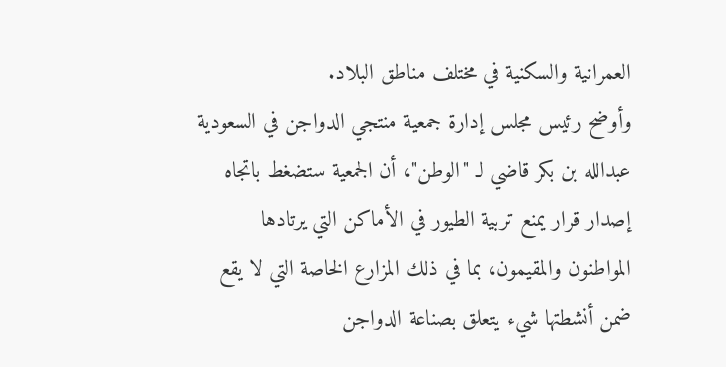العمرانية والسكنية في مختلف مناطق البلاد.
وأوضح رئيس مجلس إدارة جمعية منتجي الدواجن في السعودية عبدالله بن بكر قاضي لـ "الوطن"، أن الجمعية ستضغط باتجاه إصدار قرار يمنع تربية الطيور في الأماكن التي يرتادها المواطنون والمقيمون، بما في ذلك المزارع الخاصة التي لا يقع ضمن أنشطتها شيء يتعلق بصناعة الدواجن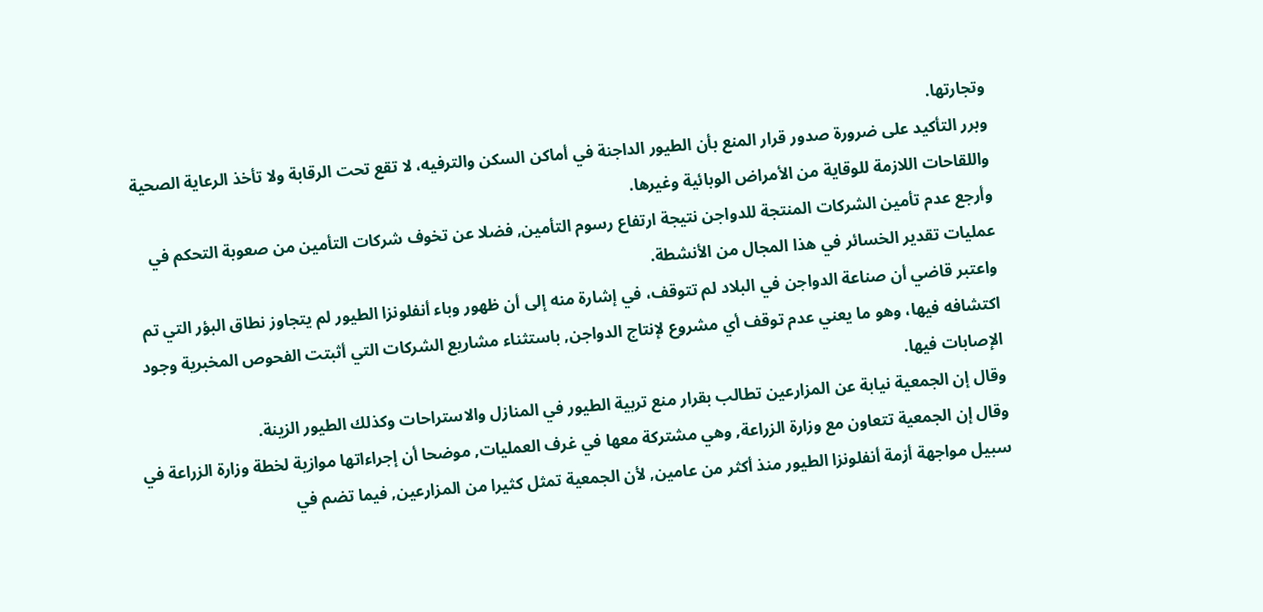وتجارتها.
وبرر التأكيد على ضرورة صدور قرار المنع بأن الطيور الداجنة في أماكن السكن والترفيه، لا تقع تحت الرقابة ولا تأخذ الرعاية الصحية واللقاحات اللازمة للوقاية من الأمراض الوبائية وغيرها.
وأرجع عدم تأمين الشركات المنتجة للدواجن نتيجة ارتفاع رسوم التأمين, فضلا عن تخوف شركات التأمين من صعوبة التحكم في عمليات تقدير الخسائر في هذا المجال من الأنشطة.
واعتبر قاضي أن صناعة الدواجن في البلاد لم تتوقف، في إشارة منه إلى أن ظهور وباء أنفلونزا الطيور لم يتجاوز نطاق البؤر التي تم اكتشافه فيها، وهو ما يعني عدم توقف أي مشروع لإنتاج الدواجن, باستثناء مشاريع الشركات التي أثبتت الفحوص المخبرية وجود الإصابات فيها.
وقال إن الجمعية نيابة عن المزارعين تطالب بقرار منع تربية الطيور في المنازل والاستراحات وكذلك الطيور الزينة.
وقال إن الجمعية تتعاون مع وزارة الزراعة, وهي مشتركة معها في غرف العمليات, موضحا أن إجراءاتها موازية لخطة وزارة الزراعة في سبيل مواجهة أزمة أنفلونزا الطيور منذ أكثر من عامين, لأن الجمعية تمثل كثيرا من المزارعين, فيما تضم في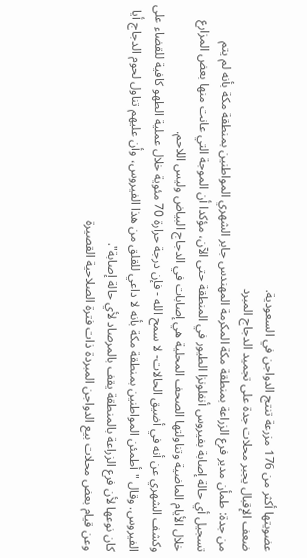عضويتها أكثر من 176 مزرعة تنتج الدواجن في السعودية.
ضعف الإقبال يجبر محلات جدة على تجميد الدجاج المبرد
من جدة: طمأن مدير فرع الزراعة بمنطقة مكة المكرمة المهندس جابر الشهري المواطنين بمنطقة مكة بأنه لم يتم تسجيل أي حالة إصابة بفيروس أنفلونزا الطيور في المنطقة حتى الآن، مؤكدا أن الموجة التي عانت منها بعض المزارع خلال الأيام الماضية وتناولتها الصحف المحلية هي إصابات في الدجاج البياض وليس اللاحم.
وكشف الشهري عن أنه في أضيق الحالات- لا سمح الله - فإن درجة حرارة 70 مئوية خلال عملية الطهو كافية للقضاء على الفيروس. وقال "أطمئن المواطنين بمنطقة مكة بأنه لا داعي للقلق من هذا الفيروس، وأن عليهم تناول لحوم الدجاج أيا كان نوعها لأن فرع الزراعة بالمنطقة يقف بالمرصاد لأي حالة إصابة".
وعن قيام بعض محلات بيع الدواجن المبردة ذات فترة الصلاحية القصيرة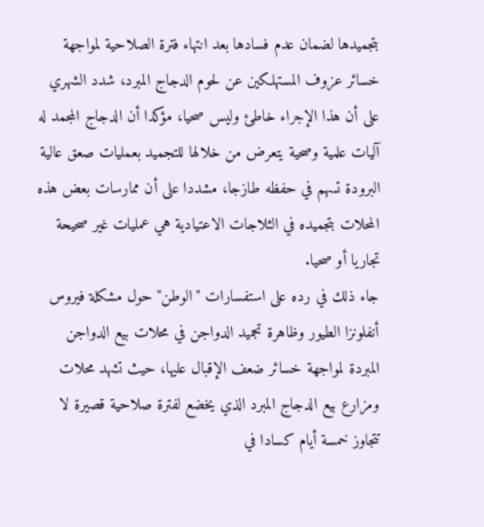بتجميدها لضمان عدم فسادها بعد انتهاء فترة الصلاحية لمواجهة خسائر عزوف المستهلكين عن لحوم الدجاج المبرد، شدد الشهري على أن هذا الإجراء خاطئ وليس صحيا، مؤكدا أن الدجاج المجمد له آليات علمية وصحية يتعرض من خلالها للتجميد بعمليات صعق عالية البرودة تسهم في حفظه طازجا، مشددا على أن ممارسات بعض هذه المحلات بتجميده في الثلاجات الاعتيادية هي عمليات غير صحيحة تجاريا أو صحيا.
جاء ذلك في رده على استفسارات "الوطن" حول مشكلة فيروس أنفلونزا الطيور وظاهرة تجميد الدواجن في محلات بيع الدواجن المبردة لمواجهة خسائر ضعف الإقبال عليها، حيث تشهد محلات ومزارع بيع الدجاج المبرد الذي يخضع لفترة صلاحية قصيرة لا تتجاوز خمسة أيام كسادا في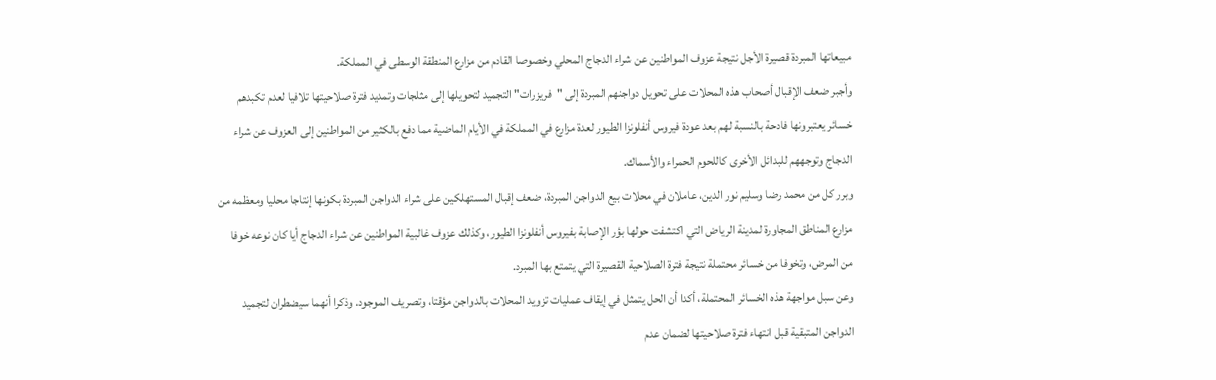مبيعاتها المبردة قصيرة الأجل نتيجة عزوف المواطنين عن شراء الدجاج المحلي وخصوصا القادم من مزارع المنطقة الوسطى في المملكة.
وأجبر ضعف الإقبال أصحاب هذه المحلات على تحويل دواجنهم المبردة إلى "فريزرات" التجميد لتحويلها إلى مثلجات وتمديد فترة صلاحيتها تلافيا لعدم تكبدهم خسائر يعتبرونها فادحة بالنسبة لهم بعد عودة فيروس أنفلونزا الطيور لعدة مزارع في المملكة في الأيام الماضية مما دفع بالكثير من المواطنين إلى العزوف عن شراء الدجاج وتوجههم للبدائل الأخرى كاللحوم الحمراء والأسماك.
وبرر كل من محمد رضا وسليم نور الدين، عاملان في محلات بيع الدواجن المبردة، ضعف إقبال المستهلكين على شراء الدواجن المبردة بكونها إنتاجا محليا ومعظمه من مزارع المناطق المجاورة لمدينة الرياض التي اكتشفت حولها بؤر الإصابة بفيروس أنفلونزا الطيور، وكذلك عزوف غالبية المواطنين عن شراء الدجاج أيا كان نوعه خوفا من المرض، وتخوفا من خسائر محتملة نتيجة فترة الصلاحية القصيرة التي يتمتع بها المبرد.
وعن سبل مواجهة هذه الخسائر المحتملة، أكدا أن الحل يتمثل في إيقاف عمليات تزويد المحلات بالدواجن مؤقتا، وتصريف الموجود. وذكرا أنهما سيضطران لتجميد الدواجن المتبقية قبل انتهاء فترة صلاحيتها لضمان عدم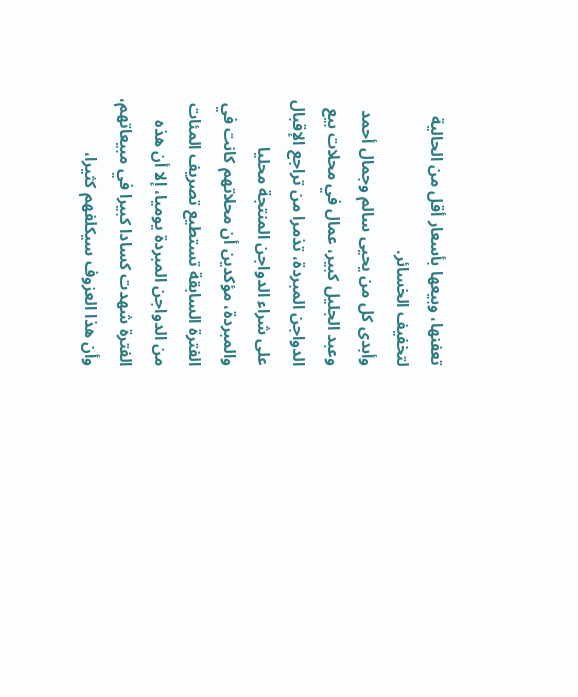تعفنها، وبيعها بأسعار أقل من الحالية لتخفيف الخسائر.
وأبدى كل من يحيى سالم وجمال أحمد وعبد الجليل كبير، عمال في محلات بيع الدواجن المبردة، تذمرا من تراجع الإقبال على شراء الدواجن المنتجة محليا والمبردة، مؤكدين أن محلاتهم كانت في الفترة السابقة تستطيع تصريف المئات من الدواجن المبردة يوميا، إلا أن هذه الفترة شهدت كسادا كبيرا في مبيعاتهم، وأن هذا العزوف سيكلفهم كثيرا،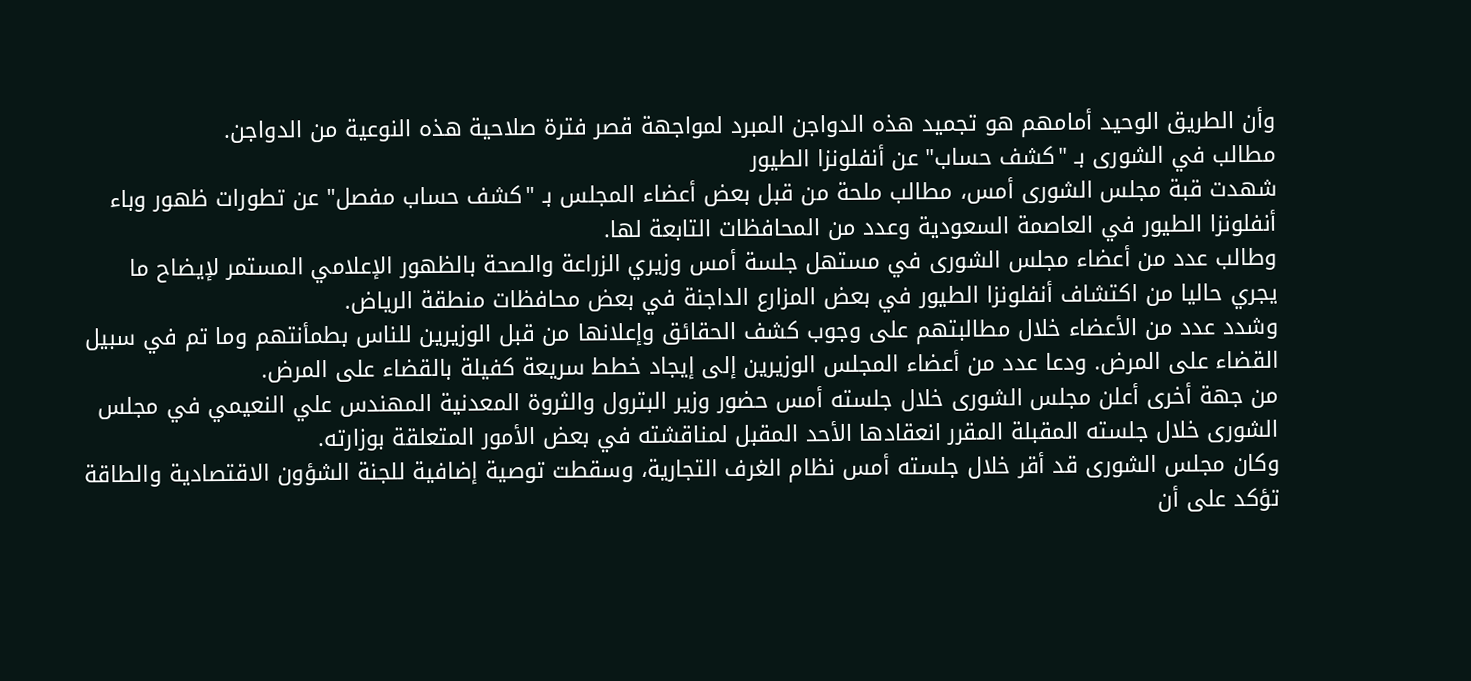وأن الطريق الوحيد أمامهم هو تجميد هذه الدواجن المبرد لمواجهة قصر فترة صلاحية هذه النوعية من الدواجن.
مطالب في الشورى بـ "كشف حساب" عن أنفلونزا الطيور
شهدت قبة مجلس الشورى أمس، مطالب ملحة من قبل بعض أعضاء المجلس بـ "كشف حساب مفصل" عن تطورات ظهور وباء أنفلونزا الطيور في العاصمة السعودية وعدد من المحافظات التابعة لها.
وطالب عدد من أعضاء مجلس الشورى في مستهل جلسة أمس وزيري الزراعة والصحة بالظهور الإعلامي المستمر لإيضاح ما يجري حاليا من اكتشاف أنفلونزا الطيور في بعض المزارع الداجنة في بعض محافظات منطقة الرياض.
وشدد عدد من الأعضاء خلال مطالبتهم على وجوب كشف الحقائق وإعلانها من قبل الوزيرين للناس بطمأنتهم وما تم في سبيل القضاء على المرض. ودعا عدد من أعضاء المجلس الوزيرين إلى إيجاد خطط سريعة كفيلة بالقضاء على المرض.
من جهة أخرى أعلن مجلس الشورى خلال جلسته أمس حضور وزير البترول والثروة المعدنية المهندس علي النعيمي في مجلس الشورى خلال جلسته المقبلة المقرر انعقادها الأحد المقبل لمناقشته في بعض الأمور المتعلقة بوزارته.
وكان مجلس الشورى قد أقر خلال جلسته أمس نظام الغرف التجارية، وسقطت توصية إضافية للجنة الشؤون الاقتصادية والطاقة تؤكد على أن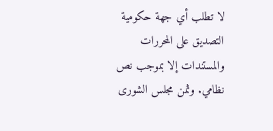لا تطلب أي جهة حكومية التصديق على المحررات والمستندات إلا بموجب نص نظامي. وثمن مجلس الشورى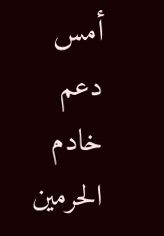أمس دعم خادم الحرمين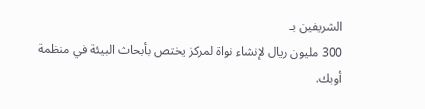الشريفين بـ
300 مليون ريال لإنشاء نواة لمركز يختص بأبحاث البيئة في منظمة أوبك.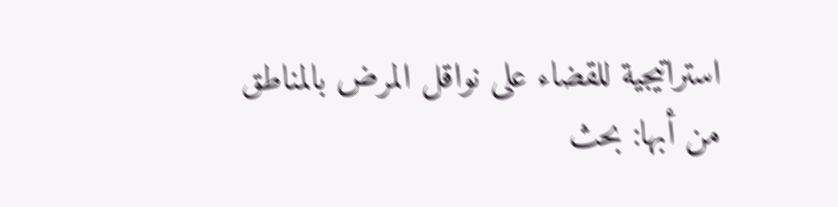استراتيجية للقضاء على نواقل المرض بالمناطق
من أبها: بحث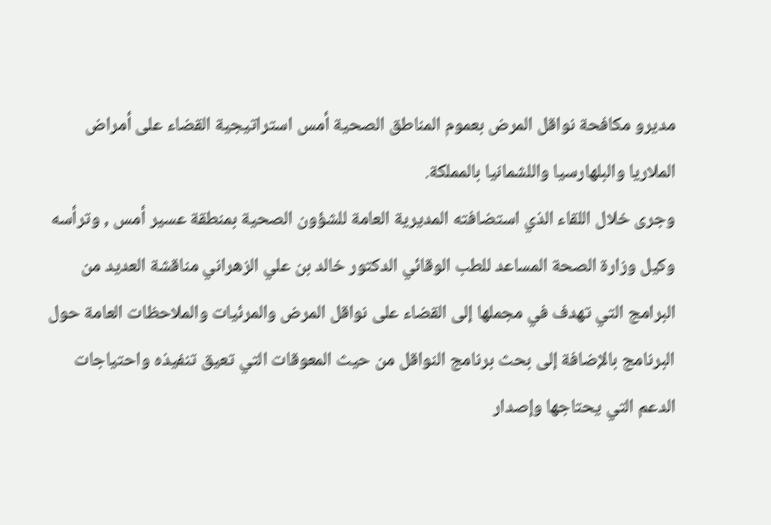مديرو مكافحة نواقل المرض بعموم المناطق الصحية أمس استراتيجية القضاء على أمراض الملاريا والبلهارسيا واللشمانيا بالمملكة.
وجرى خلال اللقاء الذي استضافته المديرية العامة للشؤون الصحية بمنطقة عسير أمس , وترأسه وكيل وزارة الصحة المساعد للطب الوقائي الدكتور خالد بن علي الزهراني مناقشة العديد من البرامج التي تهدف في مجملها إلى القضاء على نواقل المرض والمرئيات والملاحظات العامة حول البرنامج بالإضافة إلى بحث برنامج النواقل من حيث المعوقات التي تعيق تنفيذه واحتياجات الدعم التي يحتاجها وإصدار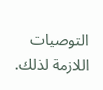التوصيات اللازمة لذلك.